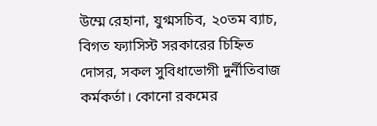উম্মে রেহানা, যুগ্মসচিব, ২০তম ব্যাচ, বিগত ফ্যাসিস্ট সরকারের চিহ্নিত দোসর, সকল সুবিধাভোগী দুর্নীতিবাজ কর্মকর্তা। কোনো রকমের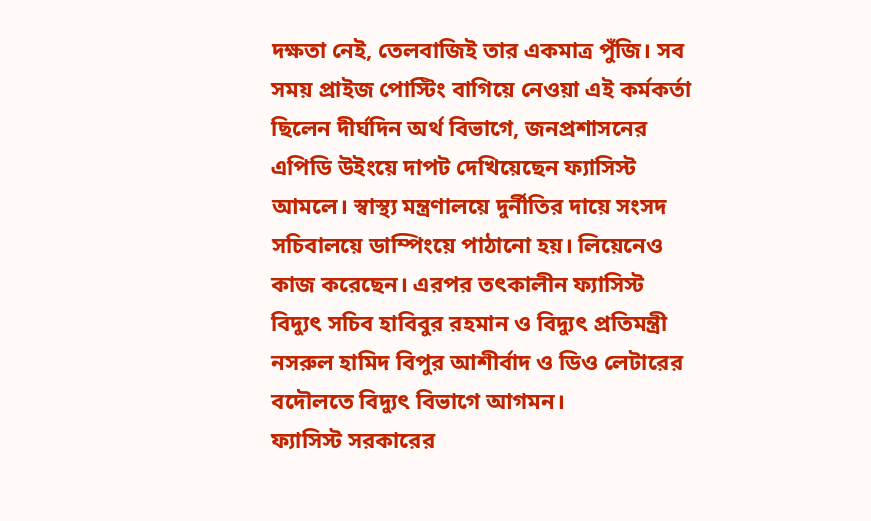দক্ষতা নেই, তেলবাজিই তার একমাত্র পুঁজি। সব সময় প্রাইজ পোস্টিং বাগিয়ে নেওয়া এই কর্মকর্তা ছিলেন দীর্ঘদিন অর্থ বিভাগে, জনপ্রশাসনের এপিডি উইংয়ে দাপট দেখিয়েছেন ফ্যাসিস্ট আমলে। স্বাস্থ্য মন্ত্রণালয়ে দুর্নীতির দায়ে সংসদ সচিবালয়ে ডাম্পিংয়ে পাঠানো হয়। লিয়েনেও কাজ করেছেন। এরপর তৎকালীন ফ্যাসিস্ট বিদ্যুৎ সচিব হাবিবুর রহমান ও বিদ্যুৎ প্রতিমন্ত্রী নসরুল হামিদ বিপুর আশীর্বাদ ও ডিও লেটারের বদৌলতে বিদ্যুৎ বিভাগে আগমন।
ফ্যাসিস্ট সরকারের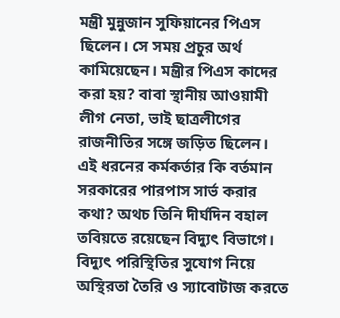মন্ত্রী মুন্নুজান সুফিয়ানের পিএস ছিলেন। সে সময় প্রচুর অর্থ কামিয়েছেন। মন্ত্রীর পিএস কাদের করা হয়? বাবা স্থানীয় আওয়ামী লীগ নেতা, ভাই ছাত্রলীগের রাজনীতির সঙ্গে জড়িত ছিলেন। এই ধরনের কর্মকর্তার কি বর্তমান সরকারের পারপাস সার্ভ করার কথা? অথচ তিনি দীর্ঘদিন বহাল তবিয়তে রয়েছেন বিদ্যুৎ বিভাগে। বিদ্যুৎ পরিস্থিতির সুযোগ নিয়ে অস্থিরতা তৈরি ও স্যাবোটাজ করতে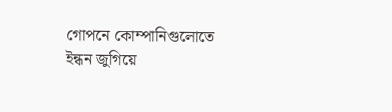গোপনে কোম্পানিগুলোতে ইন্ধন জুগিয়ে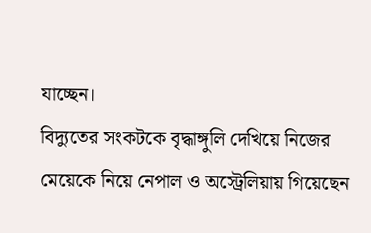যাচ্ছেন।
বিদ্যুতের সংকটকে বৃদ্ধাঙ্গুলি দেখিয়ে নিজের মেয়েকে নিয়ে নেপাল ও অস্ট্রেলিয়ায় গিয়েছেন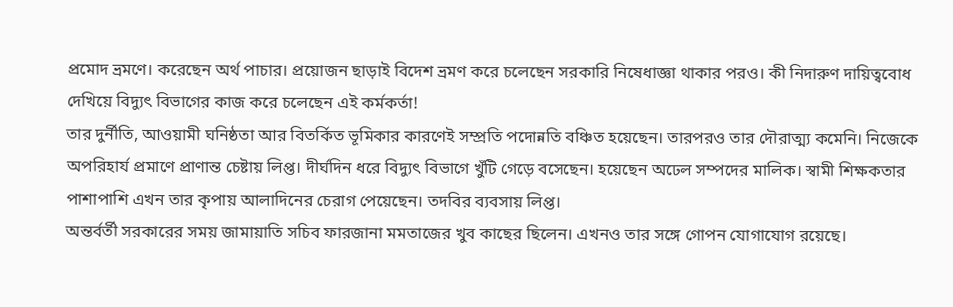প্রমোদ ভ্রমণে। করেছেন অর্থ পাচার। প্রয়োজন ছাড়াই বিদেশ ভ্রমণ করে চলেছেন সরকারি নিষেধাজ্ঞা থাকার পরও। কী নিদারুণ দায়িত্ববোধ দেখিয়ে বিদ্যুৎ বিভাগের কাজ করে চলেছেন এই কর্মকর্তা!
তার দুর্নীতি, আওয়ামী ঘনিষ্ঠতা আর বিতর্কিত ভূমিকার কারণেই সম্প্রতি পদোন্নতি বঞ্চিত হয়েছেন। তারপরও তার দৌরাত্ম্য কমেনি। নিজেকে অপরিহার্য প্রমাণে প্রাণান্ত চেষ্টায় লিপ্ত। দীর্ঘদিন ধরে বিদ্যুৎ বিভাগে খুঁটি গেড়ে বসেছেন। হয়েছেন অঢেল সম্পদের মালিক। স্বামী শিক্ষকতার পাশাপাশি এখন তার কৃপায় আলাদিনের চেরাগ পেয়েছেন। তদবির ব্যবসায় লিপ্ত।
অন্তর্বর্তী সরকারের সময় জামায়াতি সচিব ফারজানা মমতাজের খুব কাছের ছিলেন। এখনও তার সঙ্গে গোপন যোগাযোগ রয়েছে।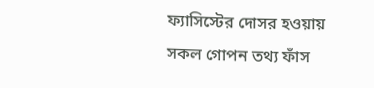ফ্যাসিস্টের দোসর হওয়ায় সকল গোপন তথ্য ফাঁস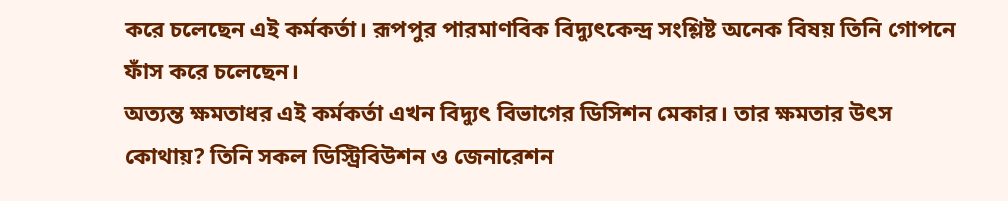করে চলেছেন এই কর্মকর্তা। রূপপুর পারমাণবিক বিদ্যুৎকেন্দ্র সংশ্লিষ্ট অনেক বিষয় তিনি গোপনে ফাঁস করে চলেছেন।
অত্যন্ত ক্ষমতাধর এই কর্মকর্তা এখন বিদ্যুৎ বিভাগের ডিসিশন মেকার। তার ক্ষমতার উৎস কোথায়? তিনি সকল ডিস্ট্রিবিউশন ও জেনারেশন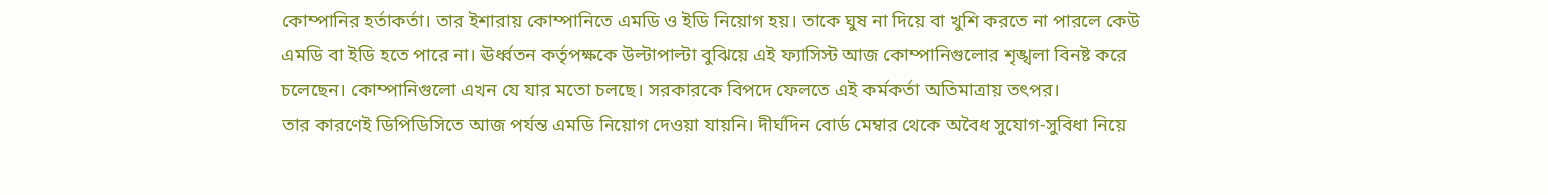কোম্পানির হর্তাকর্তা। তার ইশারায় কোম্পানিতে এমডি ও ইডি নিয়োগ হয়। তাকে ঘুষ না দিয়ে বা খুশি করতে না পারলে কেউ এমডি বা ইডি হতে পারে না। ঊর্ধ্বতন কর্তৃপক্ষকে উল্টাপাল্টা বুঝিয়ে এই ফ্যাসিস্ট আজ কোম্পানিগুলোর শৃঙ্খলা বিনষ্ট করে চলেছেন। কোম্পানিগুলো এখন যে যার মতো চলছে। সরকারকে বিপদে ফেলতে এই কর্মকর্তা অতিমাত্রায় তৎপর।
তার কারণেই ডিপিডিসিতে আজ পর্যন্ত এমডি নিয়োগ দেওয়া যায়নি। দীর্ঘদিন বোর্ড মেম্বার থেকে অবৈধ সুযোগ-সুবিধা নিয়ে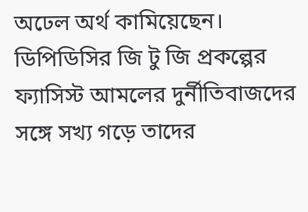অঢেল অর্থ কামিয়েছেন। ডিপিডিসির জি টু জি প্রকল্পের ফ্যাসিস্ট আমলের দুর্নীতিবাজদের সঙ্গে সখ্য গড়ে তাদের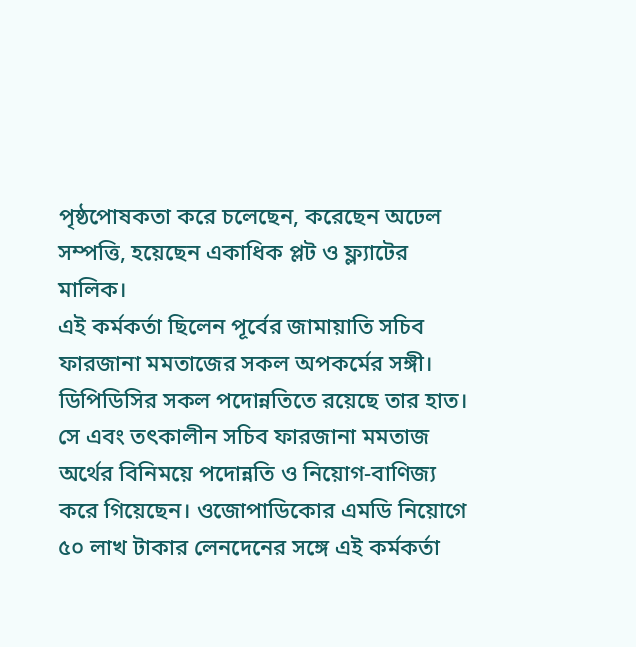পৃষ্ঠপোষকতা করে চলেছেন, করেছেন অঢেল সম্পত্তি, হয়েছেন একাধিক প্লট ও ফ্ল্যাটের মালিক।
এই কর্মকর্তা ছিলেন পূর্বের জামায়াতি সচিব ফারজানা মমতাজের সকল অপকর্মের সঙ্গী। ডিপিডিসির সকল পদোন্নতিতে রয়েছে তার হাত। সে এবং তৎকালীন সচিব ফারজানা মমতাজ অর্থের বিনিময়ে পদোন্নতি ও নিয়োগ-বাণিজ্য করে গিয়েছেন। ওজোপাডিকোর এমডি নিয়োগে ৫০ লাখ টাকার লেনদেনের সঙ্গে এই কর্মকর্তা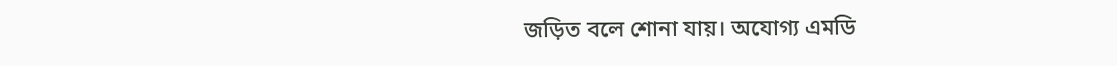জড়িত বলে শোনা যায়। অযোগ্য এমডি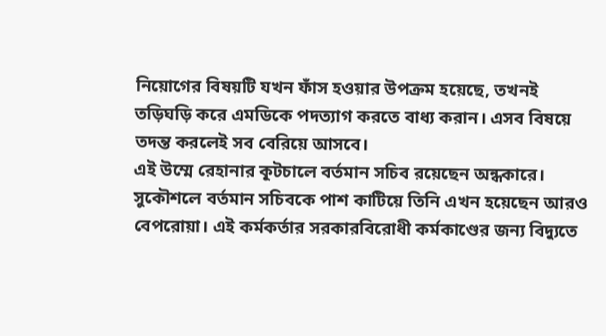নিয়োগের বিষয়টি যখন ফাঁস হওয়ার উপক্রম হয়েছে, তখনই তড়িঘড়ি করে এমডিকে পদত্যাগ করতে বাধ্য করান। এসব বিষয়ে তদন্ত করলেই সব বেরিয়ে আসবে।
এই উম্মে রেহানার কূটচালে বর্তমান সচিব রয়েছেন অন্ধকারে। সুকৌশলে বর্তমান সচিবকে পাশ কাটিয়ে তিনি এখন হয়েছেন আরও বেপরোয়া। এই কর্মকর্তার সরকারবিরোধী কর্মকাণ্ডের জন্য বিদ্যুতে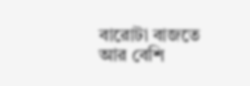বারোটা বাজতে আর বেশি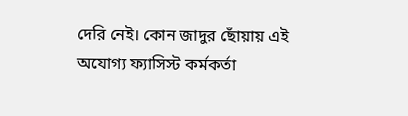দেরি নেই। কোন জাদুর ছোঁয়ায় এই অযোগ্য ফ্যাসিস্ট কর্মকর্তা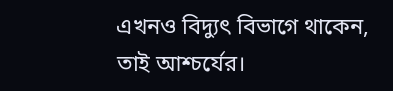এখনও বিদ্যুৎ বিভাগে থাকেন, তাই আশ্চর্যের।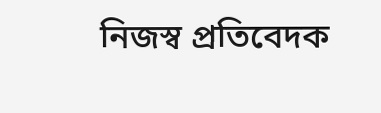নিজস্ব প্রতিবেদক